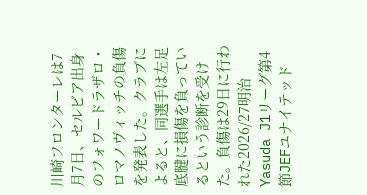川崎フロンターレは7月7日、セルビア出身のフォワードラザロ・ロマノヴィッチの負傷を発表した。クラブによると、同選手は左足底腱に損傷を負っているという診断を受けた。負傷は29日に行われた2026/27明治 Yasuda J1リーグ第4節JEFユナイテッド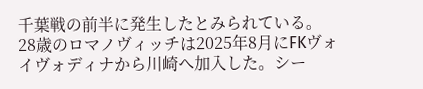千葉戦の前半に発生したとみられている。
28歳のロマノヴィッチは2025年8月にFKヴォイヴォディナから川崎へ加入した。シー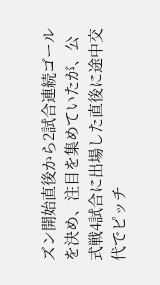ズン開始直後から2試合連続ゴールを決め、注目を集めていたが、公式戦4試合に出場した直後に途中交代でピッチ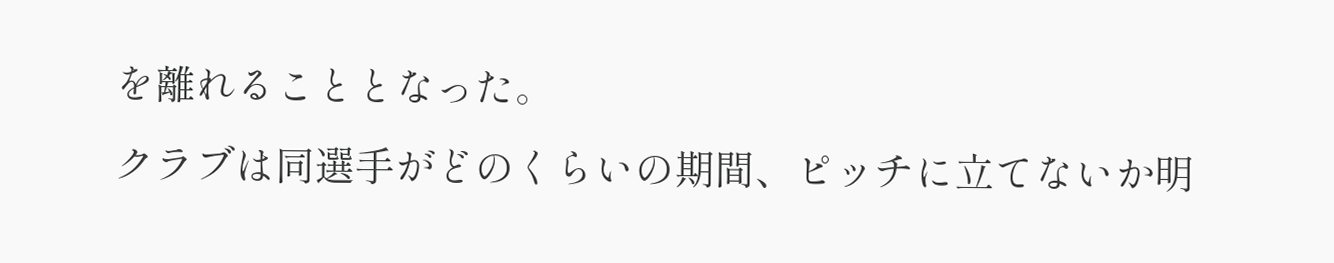を離れることとなった。
クラブは同選手がどのくらいの期間、ピッチに立てないか明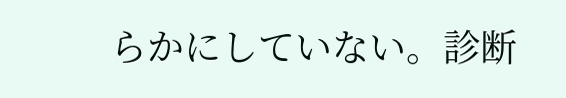らかにしていない。診断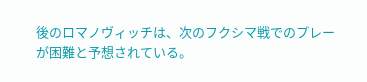後のロマノヴィッチは、次のフクシマ戦でのプレーが困難と予想されている。